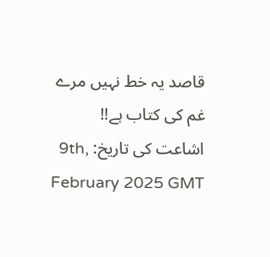قاصد یہ خط نہیں مرے غم کی کتاب ہے!!
اشاعت کی تاریخ: 9th, February 2025 GMT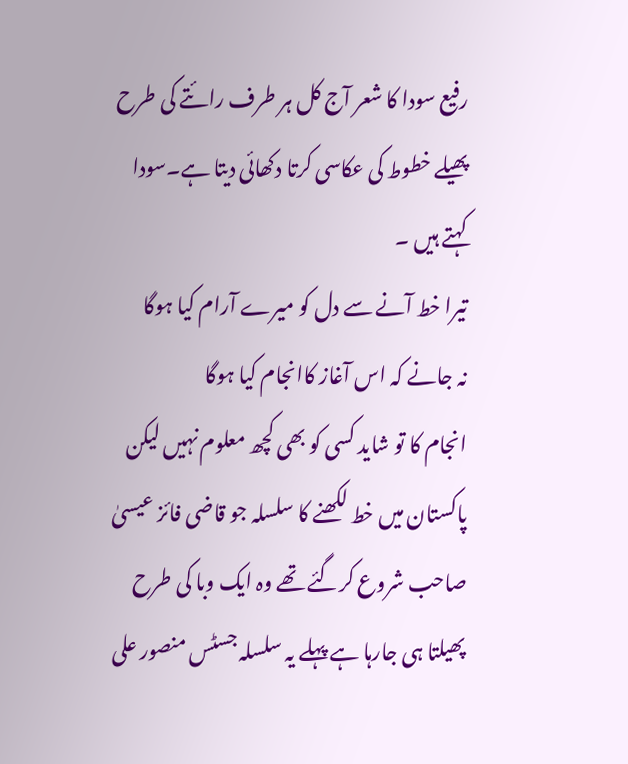رفیع سودا کا شعر آج کل ہر طرف رائتے کی طرح پھیلے خطوط کی عکاسی کرتا دکھائی دیتا ہے۔سودا کہتے ہیں ۔
تیرا خط آنے سے دل کو میرے آرام کیا ہوگا
نہ جانے کہ اس آغاز کاانجام کیا ہوگا
انجام کا تو شاید کسی کو بھی کچھ معلوم نہیں لیکن پاکستان میں خط لکھنے کا سلسلہ جو قاضی فائز عیسیٰ صاحب شروع کرگئے تھے وہ ایک وبا کی طرح پھیلتا ہی جارہا ہے پہلے یہ سلسلہ جسٹس منصور علی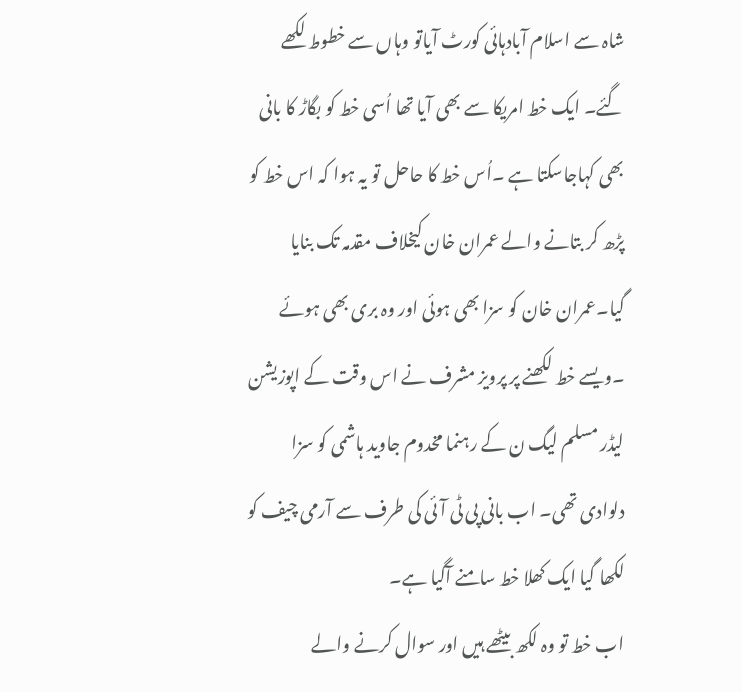شاہ سے اسلام آبادہائی کورٹ آیاتو وہاں سے خطوط لکھے گئے۔ ایک خط امریکا سے بھی آیا تھا اُسی خط کو بگاڑ کا بانی بھی کہاجاسکتا ہے ۔اُس خط کا حاحل تو یہ ہوا کہ اس خط کو پڑھ کر بتانے والے عمران خان کیخلاف مقدمہ تک بنایا گیا۔عمران خان کو سزا بھی ہوئی اور وہ بری بھی ہوئے ۔ویسے خط لکھنے پر پرویز مشرف نے اس وقت کے اپوزیشن لیڈر مسلم لیگ ن کے رہنما مخدوم جاوید ہاشمی کو سزا دلوادی تھی۔ اب بانی پی ٹی آئی کی طرف سے آرمی چیف کو لکھا گیا ایک کھلا خط سامنے آگیا ہے۔
اب خط تو وہ لکھ بیٹھے ہیں اور سوال کرنے والے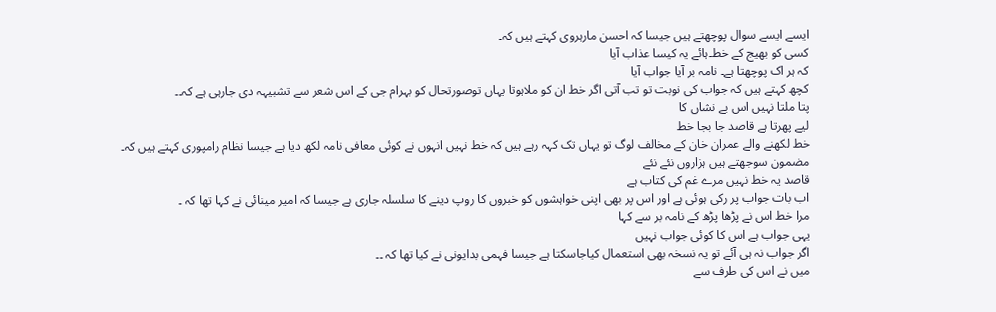ایسے ایسے سوال پوچھتے ہیں جیسا کہ احسن مارہروی کہتے ہیں کہ۔
کسی کو بھیج کے خط۔ہائے یہ کیسا عذاب آیا
کہ ہر اک پوچھتا ہے۔ نامہ بر آیا جواب آیا
کچھ کہتے ہیں کہ جواب کی نوبت تو تب آتی اگر خط ان کو ملاہوتا یہاں توصورتحال کو بہرام جی کے اس شعر سے تشبیہہ دی جارہی ہے کہ۔۔
پتا ملتا نہیں اس بے نشاں کا
لیے پھرتا ہے قاصد جا بجا خط
خط لکھنے والے عمران خان کے مخالف لوگ تو یہاں تک کہہ رہے ہیں کہ خط نہیں انہوں نے کوئی معافی نامہ لکھ دیا ہے جیسا نظام رامپوری کہتے ہیں کہ۔
مضمون سوجھتے ہیں ہزاروں نئے نئے
قاصد یہ خط نہیں مرے غم کی کتاب ہے
اب بات جواب پر رکی ہوئی ہے اور اس پر بھی اپنی خواہشوں کو خبروں کا روپ دینے کا سلسلہ جاری ہے جیسا کہ امیر مینائی نے کہا تھا کہ ۔
مرا خط اس نے پڑھا پڑھ کے نامہ بر سے کہا
یہی جواب ہے اس کا کوئی جواب نہیں
اگر جواب نہ ہی آئے تو یہ نسخہ بھی استعمال کیاجاسکتا ہے جیسا فہمی بدایونی نے کیا تھا کہ ۔۔
میں نے اس کی طرف سے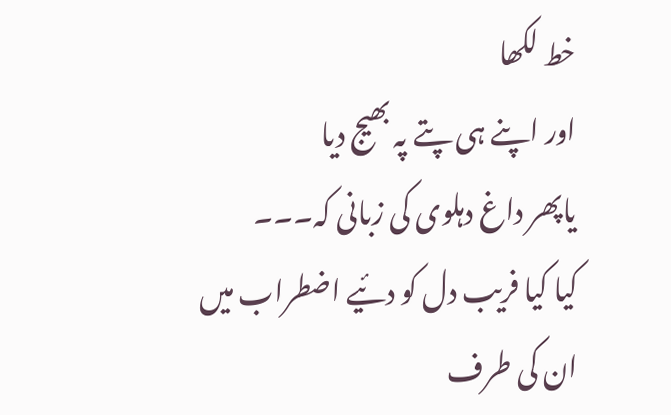خط لکھا
اور اپنے ہی پتے پہ بھیج دیا
یاپھر داغ دہلوی کی زبانی کہ۔۔۔
کیا کیا فریب دل کو دئیے اضطراب میں
ان کی طرف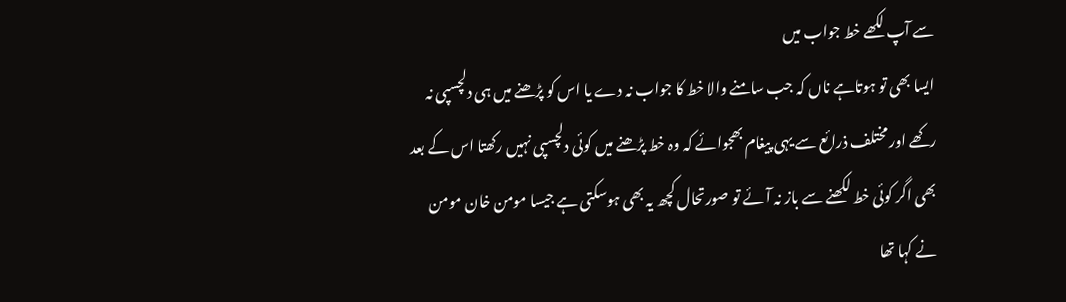سے آپ لکھے خط جواب میں
ایسا بھی تو ہوتاہے ناں کہ جب سامنے والا خط کا جواب نہ دے یا اس کو پڑھنے میں ہی دلچسپی نہ رکھے اور مختلف ذرائع سے یہی پیغام بھجوائے کہ وہ خط پڑھنے میں کوئی دلچسپی نہیں رکھتا اس کے بعد بھی اگر کوئی خط لکھنے سے باز نہ آئے تو صورتحال کچھ یہ بھی ہوسکتی ہے جیسا مومن خان مومن نے کہا تھا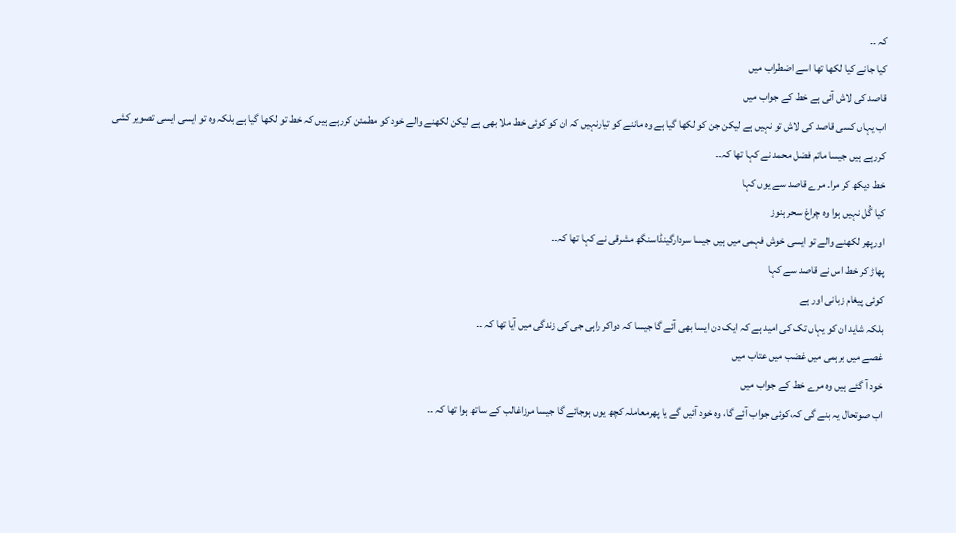کہ ۔۔
کیا جانے کیا لکھا تھا اسے اضطراب میں
قاصد کی لاش آئی ہے خط کے جواب میں
اب یہاں کسی قاصد کی لاش تو نہیں ہے لیکن جن کو لکھا گیا ہے وہ ماننے کو تیارنہیں کہ ان کو کوئی خط ملا بھی ہے لیکن لکھنے والے خود کو مطمئن کررہے ہیں کہ خط تو لکھا گیا ہے بلکہ وہ تو ایسی ایسی تصویر کشی کررہے ہیں جیسا ماتم فضل محمد نے کہا تھا کہ۔۔
خط دیکھ کر مرا۔ مرے قاصد سے یوں کہا
کیا گُل نہیں ہوا وہ چراغ سحر ہنوز
اورپھر لکھنے والے تو ایسی خوش فہمی میں ہیں جیسا سردارگینڈاسنگھ مشرقی نے کہا تھا کہ۔۔
پھاڑ کر خط اس نے قاصد سے کہا
کوئی پیغام زبانی اور ہے
بلکہ شاید ان کو یہاں تک کی امید ہے کہ ایک دن ایسا بھی آئے گا جیسا کہ دواکر راہی جی کی زندگی میں آیا تھا کہ ۔۔
غصے میں برہمی میں غضب میں عتاب میں
خود آ گئے ہیں وہ مرے خط کے جواب میں
اب صوتحال یہ بنے گی کہ،کوئی جواب آئے گا، وہ خود آئیں گے یا پھرمعاملہ کچھ یوں ہوجائے گا جیسا مرزاغالب کے ساتھ ہوا تھا کہ ۔۔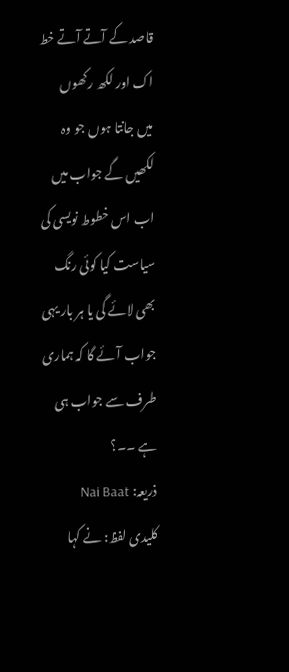قاصد کے آتے آتے خط اک اور لکھ رکھوں
میں جانتا ہوں جو وہ لکھیں گے جواب میں
اب اس خطوط نویسی کی سیاست کیا کوئی رنگ بھی لائے گی یا ہر بار یہی جواب آئے گا کہ ہماری طرف سے جواب ہی ہے ۔۔؟
ذریعہ: Nai Baat
کلیدی لفظ: نے کہا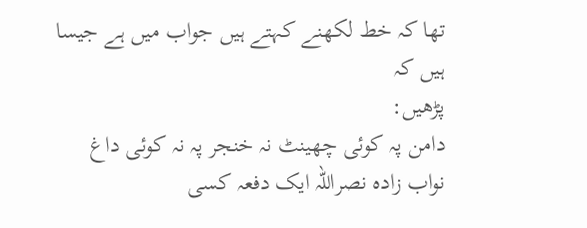تھا کہ خط لکھنے کہتے ہیں جواب میں ہے جیسا ہیں کہ
پڑھیں:
دامن پہ کوئی چھینٹ نہ خنجر پہ نہ کوئی داغ
نواب زادہ نصراللہ ایک دفعہ کسی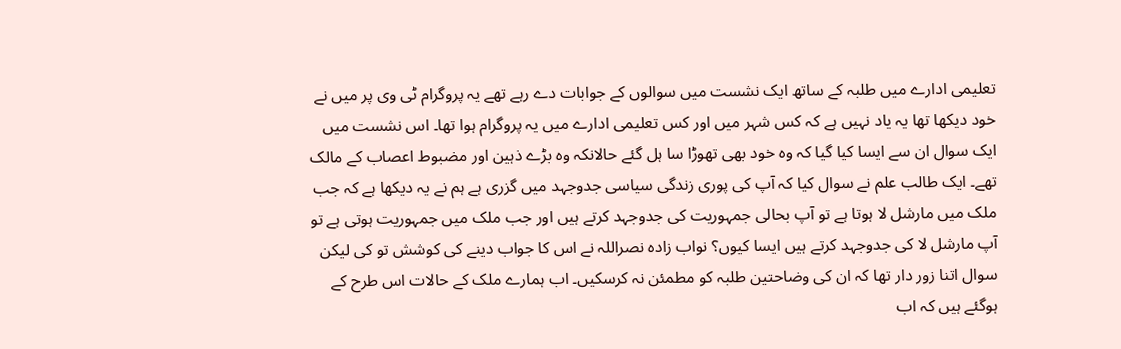تعلیمی ادارے میں طلبہ کے ساتھ ایک نشست میں سوالوں کے جوابات دے رہے تھے یہ پروگرام ٹی وی پر میں نے خود دیکھا تھا یہ یاد نہیں ہے کہ کس شہر میں اور کس تعلیمی ادارے میں یہ پروگرام ہوا تھا۔ اس نشست میں ایک سوال ان سے ایسا کیا گیا کہ وہ خود بھی تھوڑا سا ہل گئے حالانکہ وہ بڑے ذہین اور مضبوط اعصاب کے مالک تھے۔ ایک طالب علم نے سوال کیا کہ آپ کی پوری زندگی سیاسی جدوجہد میں گزری ہے ہم نے یہ دیکھا ہے کہ جب ملک میں مارشل لا ہوتا ہے تو آپ بحالی جمہوریت کی جدوجہد کرتے ہیں اور جب ملک میں جمہوریت ہوتی ہے تو آپ مارشل لا کی جدوجہد کرتے ہیں ایسا کیوں؟ نواب زادہ نصراللہ نے اس کا جواب دینے کی کوشش تو کی لیکن سوال اتنا زور دار تھا کہ ان کی وضاحتین طلبہ کو مطمئن نہ کرسکیں۔ اب ہمارے ملک کے حالات اس طرح کے ہوگئے ہیں کہ اب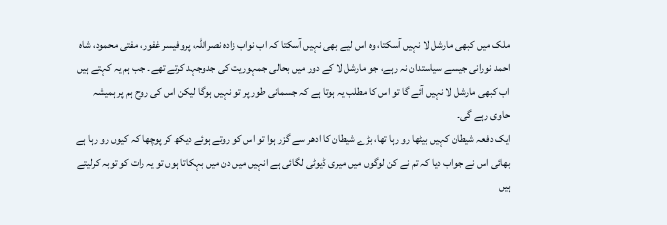ملک میں کبھی مارشل لا نہیں آسکتا، وہ اس لیے بھی نہیں آسکتا کہ اب نواب زادہ نصراللہ، پروفیسر غفور، مفتی محمود، شاہ احمد نورانی جیسے سیاستدان نہ رہے، جو مارشل لا کے دور میں بحالی جمہوریت کی جدوجہد کرتے تھے۔ جب ہم یہ کہتے ہیں اب کبھی مارشل لا نہیں آئے گا تو اس کا مطلب یہ ہوتا ہے کہ جسمانی طور پر تو نہیں ہوگا لیکن اس کی روح ہم پر ہمیشہ حاوی رہے گی۔
ایک دفعہ شیطان کہیں بیٹھا رو رہا تھا، بڑے شیطان کا ادھر سے گزر ہوا تو اس کو روتے ہوئے دیکھ کر پوچھا کہ کیوں رو رہا ہے بھائی اس نے جواب دیا کہ تم نے کن لوگوں میں میری ڈیوٹی لگائی ہے انہیں میں دن میں بہکاتا ہوں تو یہ رات کو توبہ کرلیتے ہیں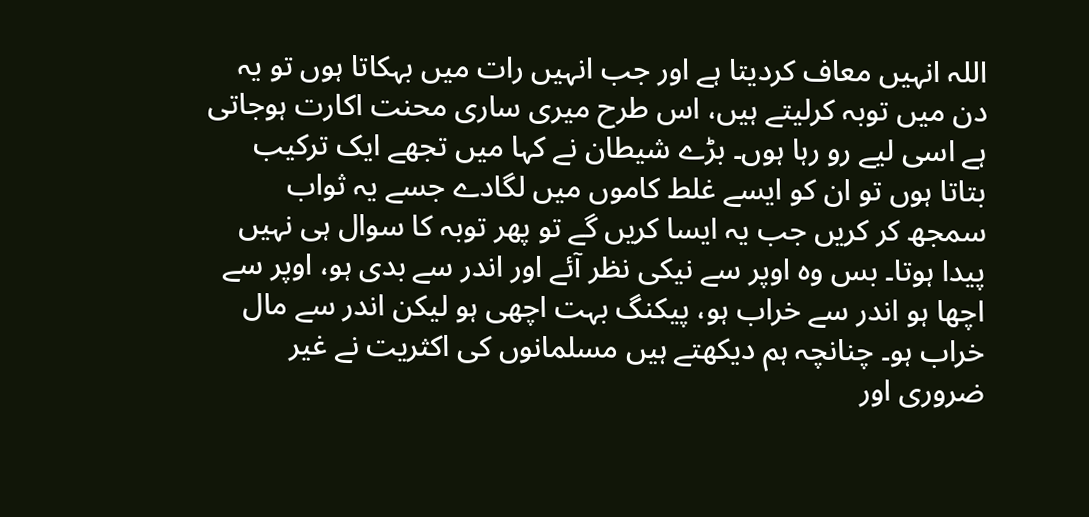اللہ انہیں معاف کردیتا ہے اور جب انہیں رات میں بہکاتا ہوں تو یہ دن میں توبہ کرلیتے ہیں، اس طرح میری ساری محنت اکارت ہوجاتی ہے اسی لیے رو رہا ہوں۔ بڑے شیطان نے کہا میں تجھے ایک ترکیب بتاتا ہوں تو ان کو ایسے غلط کاموں میں لگادے جسے یہ ثواب سمجھ کر کریں جب یہ ایسا کریں گے تو پھر توبہ کا سوال ہی نہیں پیدا ہوتا۔ بس وہ اوپر سے نیکی نظر آئے اور اندر سے بدی ہو، اوپر سے اچھا ہو اندر سے خراب ہو، پیکنگ بہت اچھی ہو لیکن اندر سے مال خراب ہو۔ چنانچہ ہم دیکھتے ہیں مسلمانوں کی اکثریت نے غیر ضروری اور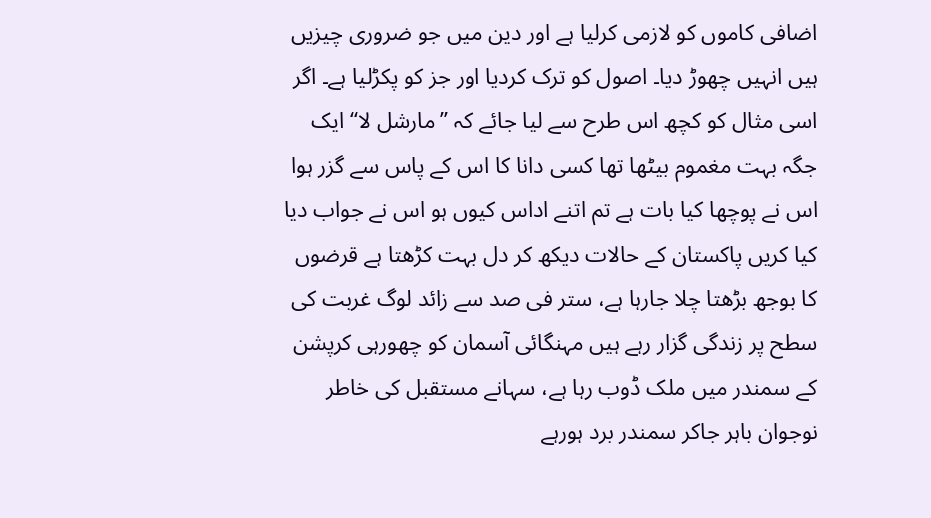اضافی کاموں کو لازمی کرلیا ہے اور دین میں جو ضروری چیزیں ہیں انہیں چھوڑ دیا۔ اصول کو ترک کردیا اور جز کو پکڑلیا ہے۔ اگر اسی مثال کو کچھ اس طرح سے لیا جائے کہ ’’مارشل لا‘‘ ایک جگہ بہت مغموم بیٹھا تھا کسی دانا کا اس کے پاس سے گزر ہوا اس نے پوچھا کیا بات ہے تم اتنے اداس کیوں ہو اس نے جواب دیا کیا کریں پاکستان کے حالات دیکھ کر دل بہت کڑھتا ہے قرضوں کا بوجھ بڑھتا چلا جارہا ہے، ستر فی صد سے زائد لوگ غربت کی سطح پر زندگی گزار رہے ہیں مہنگائی آسمان کو چھورہی کرپشن کے سمندر میں ملک ڈوب رہا ہے، سہانے مستقبل کی خاطر نوجوان باہر جاکر سمندر برد ہورہے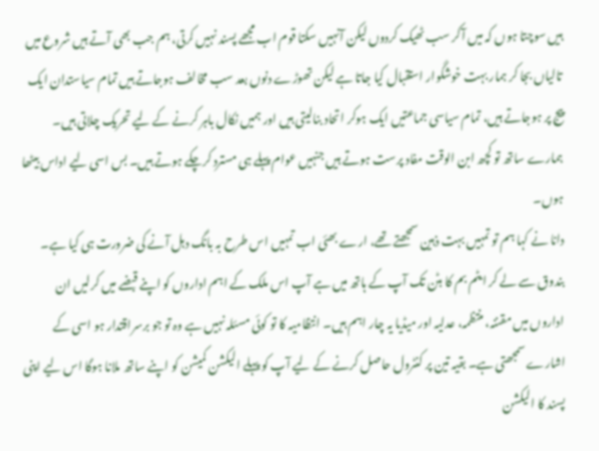ہیں سوچتا ہوں کہ میں آکر سب ٹھیک کردوں لیکن آنہیں سکتا قوم اب مجھے پسند نہیں کرتی، ہم جب بھی آتے ہیں شروع میں تالیاں بجا کر ہمار بہت خوشگوار استقبال کیا جاتا ہے لیکن تھوڑے دنوں بعد سب مخالف ہوجاتے ہیں تمام سیاستدان ایک پیج پر ہوجاتے ہیں، تمام سیاسی جماعتیں ایک ہوکر اتحاد بنالیتی ہیں اور ہمیں نکال باہر کرنے کے لیے تحریک چلاتی ہیں۔ ہمارے ساتھ تو کچھ ابن الوقت مفاد پرست ہوتے ہیں جنہیں عوام پہلے ہی مسترد کرچکے ہوتے ہیں۔ بس اسی لیے اداس بیٹھا ہوں۔
دانا نے کہا ہم تو تمہیں بہت ذہین سمجھتے تھے، ارے بھئی اب تمہیں اس طرح بہ بانگ دہل آنے کی ضرورت ہی کیا ہے۔ بندوق سے لے کر ایٹم بم کا بٹن تک آپ کے ہاتھ میں ہے آپ اس ملک کے اہم اداروں کو اپنے قبضے میں کرلیں ان اداروں میں مقننہ، منتظمہ، عدلیہ اور میڈیا یہ چار اہم ہیں۔ انتظامیہ کا تو کوئی مسئلہ نہیں ہے وہ تو جو برسراقتدار ہو اسی کے اشارے سمجھتی ہے۔ بقیہ تین پر کنٹرول حاصل کرنے کے لیے آپ کو پہلے الیکشن کمیشن کو اپنے ساتھ ملانا ہوگا اس لیے اپنی پسند کا الیکشن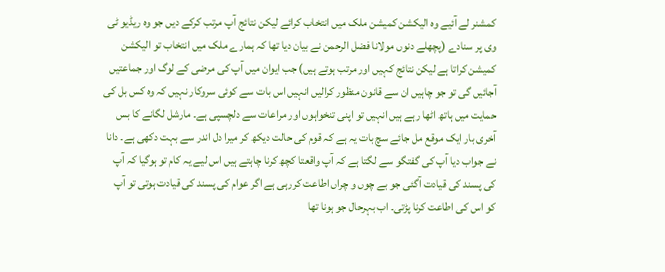کمشنر لے آئیے وہ الیکشن کمیشن ملک میں انتخاب کرائے لیکن نتائج آپ مرتب کرکے دیں جو وہ ریڈیو ٹی وی پر سنادے (پچھلے دنوں مولانا فضل الرحمن نے بیان دیا تھا کہ ہمارے ملک میں انتخاب تو الیکشن کمیشن کراتا ہے لیکن نتائج کہیں اور مرتب ہوتے ہیں) جب ایوان میں آپ کی مرضی کے لوگ اور جماعتیں آجائیں گی تو جو چاہیں ان سے قانون منظور کرالیں انہیں اس بات سے کوئی سروکار نہیں کہ وہ کس بل کی حمایت میں ہاتھ اٹھا رہے ہیں انہیں تو اپنی تنخواہوں اور مراعات سے دلچسپی ہے۔ مارشل لگانے کا بس آخری بار ایک موقع مل جائے سچ بات یہ ہے کہ قوم کی حالت دیکھ کر میرا دل اندر سے بہت دکھی ہے۔ دانا نے جواب دیا آپ کی گفتگو سے لگتا ہے کہ آپ واقعتا کچھ کرنا چاہتے ہیں اس لیے یہ کام تو ہوگیا کہ آپ کی پسند کی قیادت آگئی جو بے چوں و چراں اطاعت کررہی ہے اگر عوام کی پسند کی قیادت ہوتی تو آپ کو اس کی اطاعت کرنا پڑتی۔ اب بہرحال جو ہونا تھا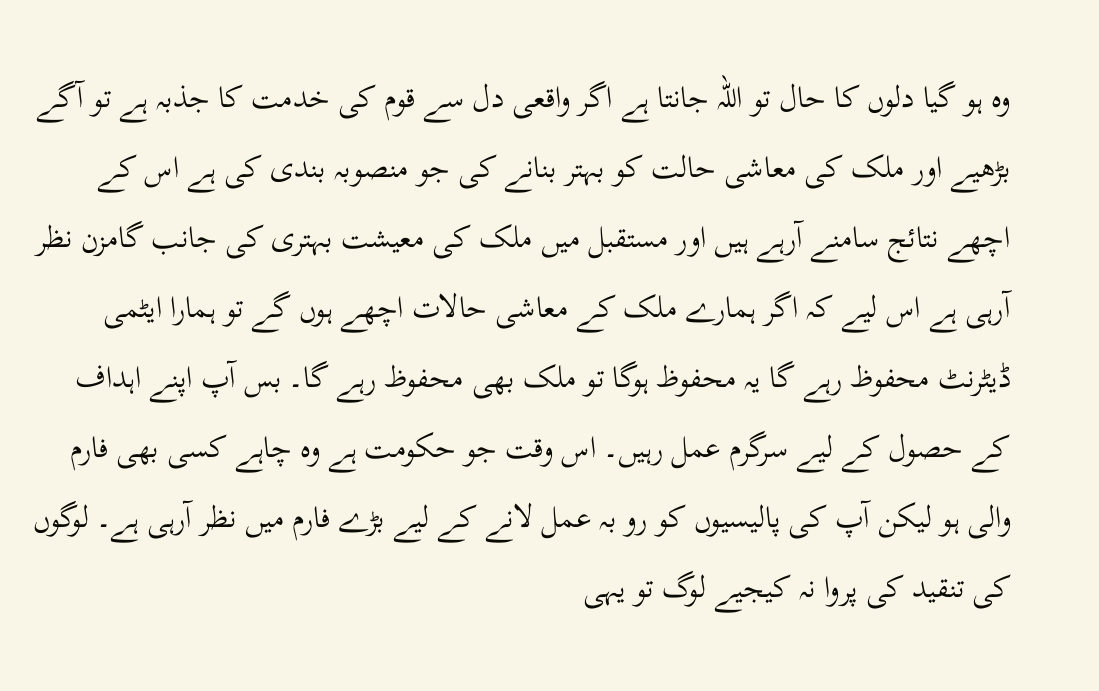وہ ہو گیا دلوں کا حال تو اللہ جانتا ہے اگر واقعی دل سے قوم کی خدمت کا جذبہ ہے تو آگے بڑھیے اور ملک کی معاشی حالت کو بہتر بنانے کی جو منصوبہ بندی کی ہے اس کے اچھے نتائج سامنے آرہے ہیں اور مستقبل میں ملک کی معیشت بہتری کی جانب گامزن نظر آرہی ہے اس لیے کہ اگر ہمارے ملک کے معاشی حالات اچھے ہوں گے تو ہمارا ایٹمی ڈیٹرنٹ محفوظ رہے گا یہ محفوظ ہوگا تو ملک بھی محفوظ رہے گا۔ بس آپ اپنے اہداف کے حصول کے لیے سرگرم عمل رہیں۔ اس وقت جو حکومت ہے وہ چاہے کسی بھی فارم والی ہو لیکن آپ کی پالیسیوں کو رو بہ عمل لانے کے لیے بڑے فارم میں نظر آرہی ہے۔ لوگوں کی تنقید کی پروا نہ کیجیے لوگ تو یہی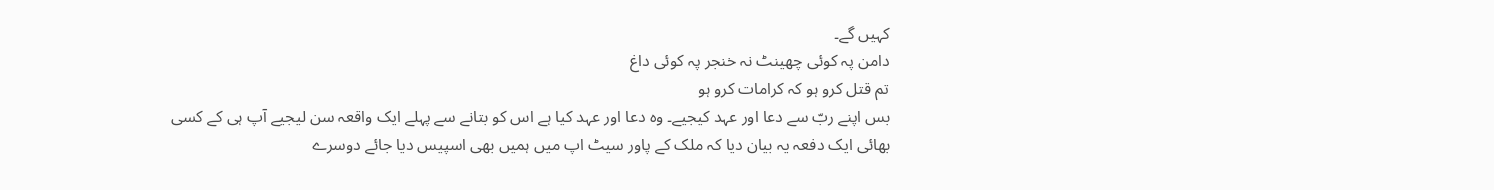کہیں گے۔
دامن پہ کوئی چھینٹ نہ خنجر پہ کوئی داغ
تم قتل کرو ہو کہ کرامات کرو ہو
بس اپنے ربّ سے دعا اور عہد کیجیے۔ وہ دعا اور عہد کیا ہے اس کو بتانے سے پہلے ایک واقعہ سن لیجیے آپ ہی کے کسی بھائی ایک دفعہ یہ بیان دیا کہ ملک کے پاور سیٹ اپ میں ہمیں بھی اسپیس دیا جائے دوسرے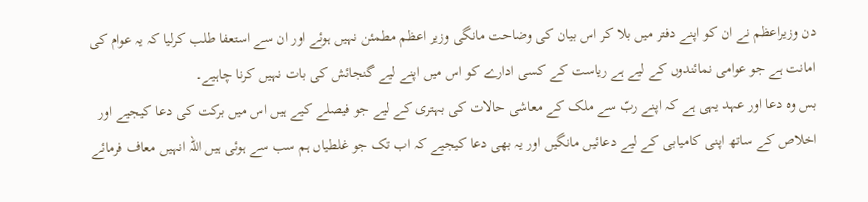دن وزیراعظم نے ان کو اپنے دفتر میں بلا کر اس بیان کی وضاحت مانگی وزیر اعظم مطمئن نہیں ہوئے اور ان سے استعفا طلب کرلیا کہ یہ عوام کی امانت ہے جو عوامی نمائندوں کے لیے ہے ریاست کے کسی ادارے کو اس میں اپنے لیے گنجائش کی بات نہیں کرنا چاہیے۔
بس وہ دعا اور عہد یہی ہے کہ اپنے ربّ سے ملک کے معاشی حالات کی بہتری کے لیے جو فیصلے کیے ہیں اس میں برکت کی دعا کیجیے اور اخلاص کے ساتھ اپنی کامیابی کے لیے دعائیں مانگیں اور یہ بھی دعا کیجیے کہ اب تک جو غلطیاں ہم سب سے ہوئی ہیں اللہ انہیں معاف فرمائے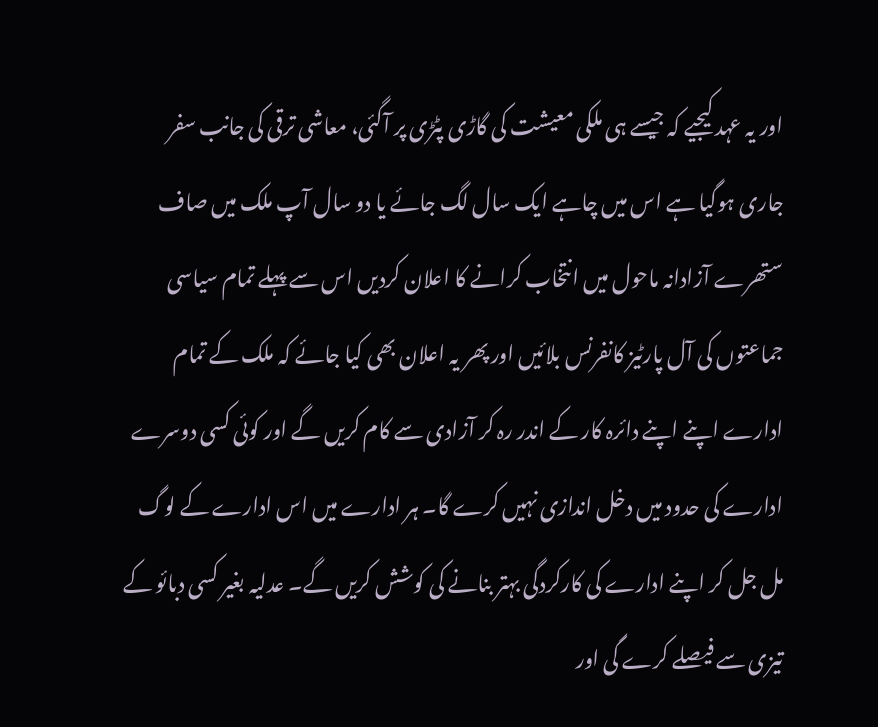اور یہ عہد کیجیے کہ جیسے ہی ملکی معیشت کی گاڑی پٹڑی پر آگئی، معاشی ترقی کی جانب سفر جاری ہوگیا ہے اس میں چاہے ایک سال لگ جائے یا دو سال آپ ملک میں صاف ستھرے آزادانہ ماحول میں انتخاب کرانے کا اعلان کردیں اس سے پہلے تمام سیاسی جماعتوں کی آل پارٹیز کانفرنس بلائیں اور پھر یہ اعلان بھی کیا جائے کہ ملک کے تمام ادارے اپنے اپنے دائرہ کار کے اندر رہ کر آزادی سے کام کریں گے اور کوئی کسی دوسرے ادارے کی حدود میں دخل اندازی نہیں کرے گا۔ ہر ادارے میں اس ادارے کے لوگ مل جل کر اپنے ادارے کی کارکردگی بہتر بنانے کی کوشش کریں گے۔ عدلیہ بغیر کسی دبائو کے تیزی سے فیصلے کرے گی اور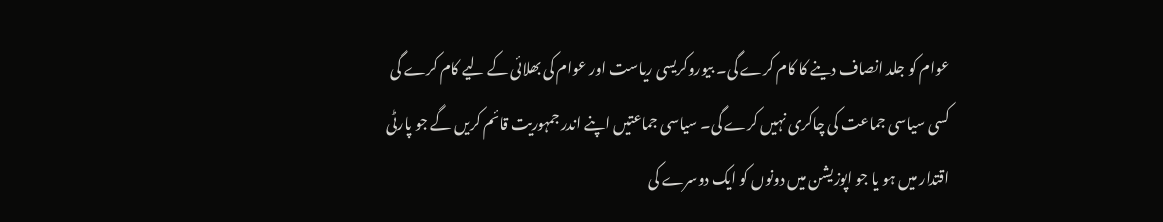عوام کو جلد انصاف دینے کا کام کرے گی۔ بیوروکریسی ریاست اور عوام کی بھلائی کے لیے کام کرے گی کسی سیاسی جماعت کی چاکری نہیں کرے گی۔ سیاسی جماعتیں اپنے اندر جمہوریت قائم کریں گے جو پارٹی اقتدار میں ہو یا جو اپوزیشن میں دونوں کو ایک دوسرے کی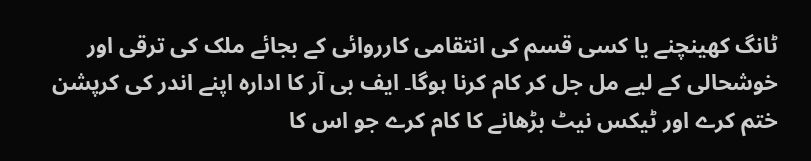ٹانگ کھینچنے یا کسی قسم کی انتقامی کارروائی کے بجائے ملک کی ترقی اور خوشحالی کے لیے مل جل کر کام کرنا ہوگا۔ ایف بی آر کا ادارہ اپنے اندر کی کرپشن ختم کرے اور ٹیکس نیٹ بڑھانے کا کام کرے جو اس کا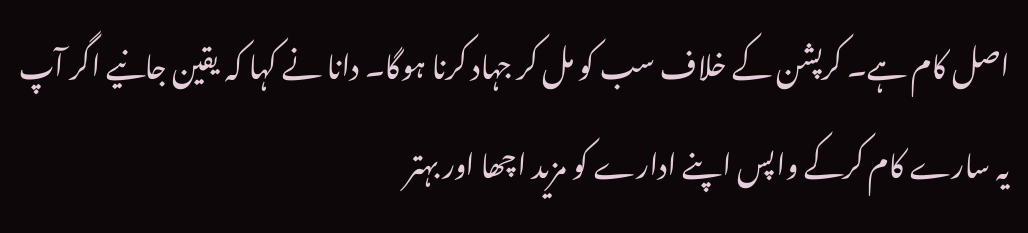اصل کام ہے۔ کرپشن کے خلاف سب کو مل کر جہاد کرنا ہوگا۔ دانا نے کہا کہ یقین جانیے اگر آپ یہ سارے کام کرکے واپس اپنے ادارے کو مزید اچھا اور بہتر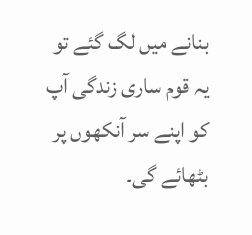بنانے میں لگ گئے تو یہ قوم ساری زندگی آپ کو اپنے سر آنکھوں پر بٹھائے گی۔